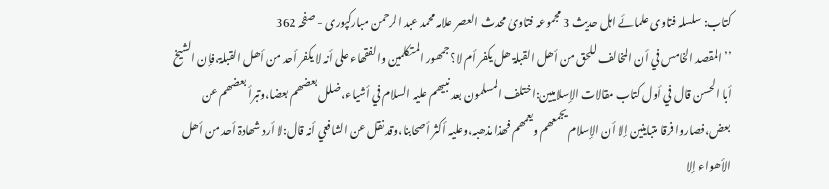کتاب: سلسلہ فتاوی علمائے اہل حدیث 3 مجموعہ فتاویٰ محدث العصر علامہ محمد عبد الرحمن مبارکپوری - صفحہ 362
’’المقصد الخامس في أن المخالف للحق من أھل القبلۃ ھل یکفر أم لا؟ جمھور المتکلمین والفقھاء علی أنہ لا یکفر أحد من أھل القبلۃ،فإن الشیخ أبا الحسن قال في أول کتاب مقالات الإسلامیین:اختلف المسلمون بعد نبیھم علیہ السلام في أشیاء،ضلل بعضھم بعضا،وتبرأ بعضھم عن بعض،فصاروا فرقا متباینین إلا أن الإسلام یجمعھم ویعمھم فھذا مذھبہ،وعلیہ أکثر أصحابنا،وقد نقل عن الشافعي أنہ قال:لا أرد شھادۃ أحد من أھل الأھواء إلا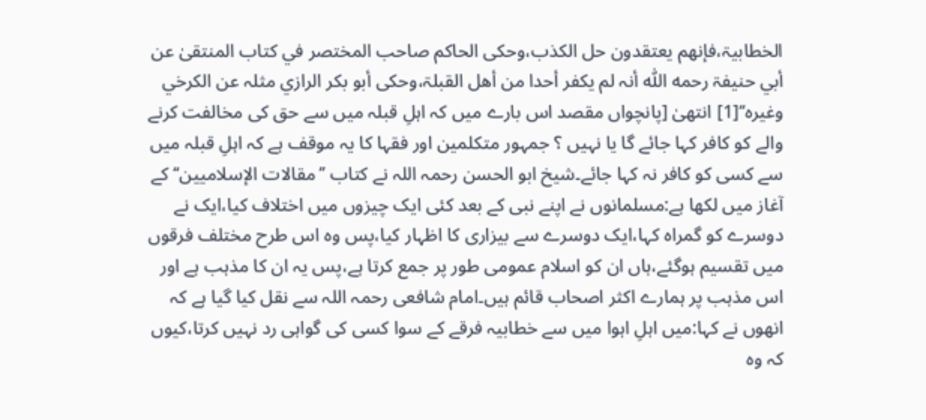الخطابیۃ،فإنھم یعتقدون حل الکذب،وحکی الحاکم صاحب المختصر في کتاب المنتقیٰ عن أبي حنیفۃ رحمه اللّٰه أنہ لم یکفر أحدا من أھل القبلۃ،وحکی أبو بکر الرازي مثلہ عن الکرخي وغیرہ‘‘[1] انتھیٰ [پانچواں مقصد اس بارے میں کہ اہلِ قبلہ میں سے حق کی مخالفت کرنے والے کو کافر کہا جائے گا یا نہیں ؟ جمہور متکلمین اور فقہا کا یہ موقف ہے کہ اہلِ قبلہ میں سے کسی کو کافر نہ کہا جائے۔شیخ ابو الحسن رحمہ اللہ نے کتاب ’’مقالات الإسلامیین‘‘ کے آغاز میں لکھا ہے:مسلمانوں نے اپنے نبی کے بعد کئی ایک چیزوں میں اختلاف کیا،ایک نے دوسرے کو گمراہ کہا،ایک دوسرے سے بیزاری کا اظہار کیا،پس وہ اس طرح مختلف فرقوں میں تقسیم ہوگئے،ہاں ان کو اسلام عمومی طور پر جمع کرتا ہے،پس یہ ان کا مذہب ہے اور اس مذہب پر ہمارے اکثر اصحاب قائم ہیں۔امام شافعی رحمہ اللہ سے نقل کیا گیا ہے کہ انھوں نے کہا:میں اہلِ اہوا میں سے خطابیہ فرقے کے سوا کسی کی گواہی رد نہیں کرتا،کیوں کہ وہ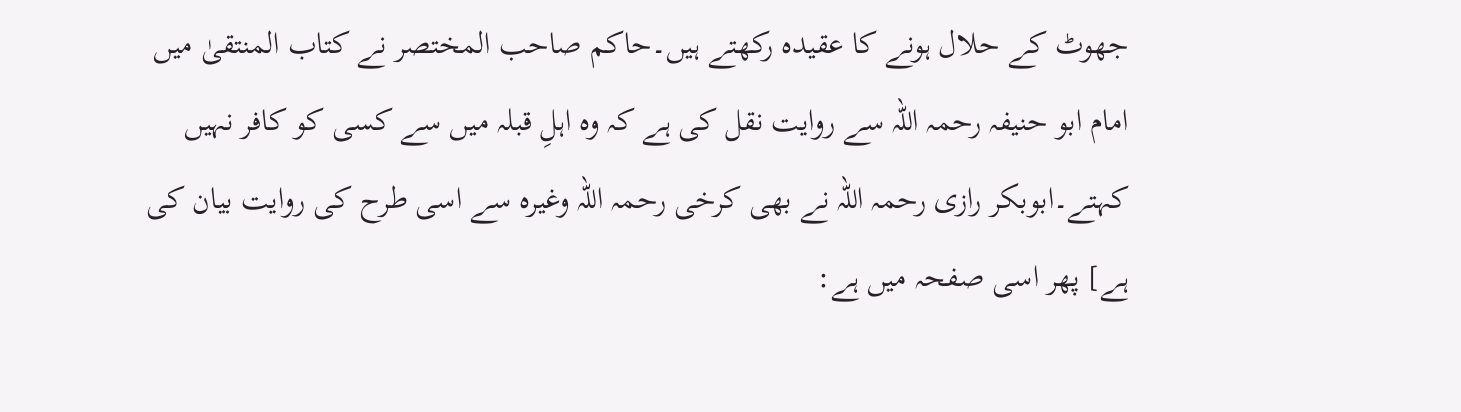جھوٹ کے حلال ہونے کا عقیدہ رکھتے ہیں۔حاکم صاحب المختصر نے کتاب المنتقیٰ میں امام ابو حنیفہ رحمہ اللہ سے روایت نقل کی ہے کہ وہ اہلِ قبلہ میں سے کسی کو کافر نہیں کہتے۔ابوبکر رازی رحمہ اللہ نے بھی کرخی رحمہ اللہ وغیرہ سے اسی طرح کی روایت بیان کی ہے] پھر اسی صفحہ میں ہے: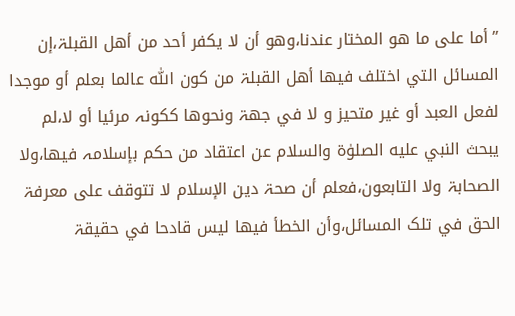’’أما علی ما ھو المختار عندنا،وھو أن لا یکفر أحد من أھل القبلۃ،إن المسائل التي اختلف فیھا أھل القبلۃ من کون اللّٰه عالما بعلم أو موجدا لفعل العبد أو غیر متحیز و لا في جھۃ ونحوھا ککونہ مرئیا أو لا،لم یبحث النبي عليه الصلوٰة والسلام عن اعتقاد من حکم بإسلامہ فیھا،ولا الصحابۃ ولا التابعون،فعلم أن صحۃ دین الإسلام لا تتوقف علی معرفۃ الحق في تلک المسائل،وأن الخطأ فیھا لیس قادحا في حقیقۃ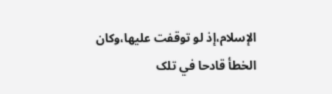الإسلام،إذ لو توقفت علیھا،وکان الخطأ قادحا في تلک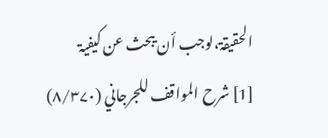الحقیقۃ،لوجب أن یبحث عن کیفیۃ
[1] شرح المواقف للجرجاني (۸/۳۷۰)